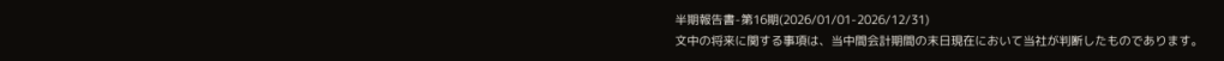半期報告書-第16期(2026/01/01-2026/12/31)
文中の将来に関する事項は、当中間会計期間の末日現在において当社が判断したものであります。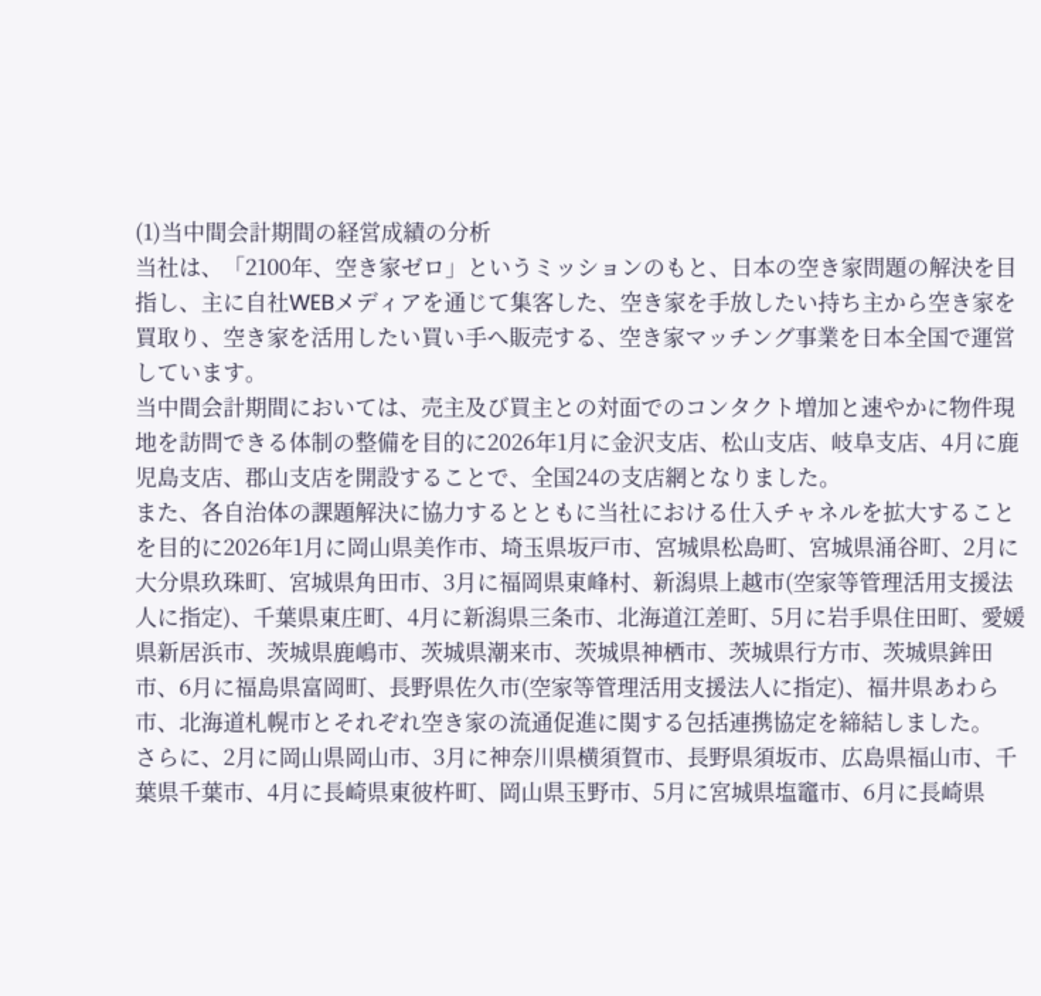(1)当中間会計期間の経営成績の分析
当社は、「2100年、空き家ゼロ」というミッションのもと、日本の空き家問題の解決を目指し、主に自社WEBメディアを通じて集客した、空き家を手放したい持ち主から空き家を買取り、空き家を活用したい買い手へ販売する、空き家マッチング事業を日本全国で運営しています。
当中間会計期間においては、売主及び買主との対面でのコンタクト増加と速やかに物件現地を訪問できる体制の整備を目的に2026年1月に金沢支店、松山支店、岐阜支店、4月に鹿児島支店、郡山支店を開設することで、全国24の支店網となりました。
また、各自治体の課題解決に協力するとともに当社における仕入チャネルを拡大することを目的に2026年1月に岡山県美作市、埼玉県坂戸市、宮城県松島町、宮城県涌谷町、2月に大分県玖珠町、宮城県角田市、3月に福岡県東峰村、新潟県上越市(空家等管理活用支援法人に指定)、千葉県東庄町、4月に新潟県三条市、北海道江差町、5月に岩手県住田町、愛媛県新居浜市、茨城県鹿嶋市、茨城県潮来市、茨城県神栖市、茨城県行方市、茨城県鉾田市、6月に福島県富岡町、長野県佐久市(空家等管理活用支援法人に指定)、福井県あわら市、北海道札幌市とそれぞれ空き家の流通促進に関する包括連携協定を締結しました。
さらに、2月に岡山県岡山市、3月に神奈川県横須賀市、長野県須坂市、広島県福山市、千葉県千葉市、4月に長崎県東彼杵町、岡山県玉野市、5月に宮城県塩竈市、6月に長崎県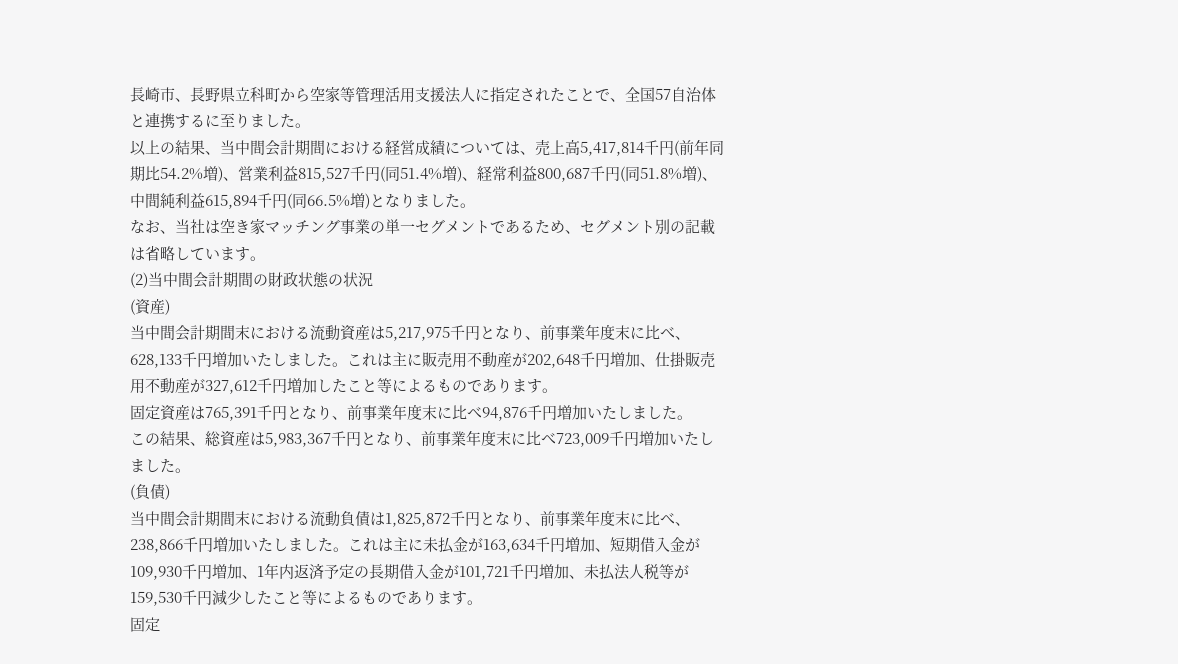長崎市、長野県立科町から空家等管理活用支援法人に指定されたことで、全国57自治体と連携するに至りました。
以上の結果、当中間会計期間における経営成績については、売上高5,417,814千円(前年同期比54.2%増)、営業利益815,527千円(同51.4%増)、経常利益800,687千円(同51.8%増)、中間純利益615,894千円(同66.5%増)となりました。
なお、当社は空き家マッチング事業の単一セグメントであるため、セグメント別の記載は省略しています。
(2)当中間会計期間の財政状態の状況
(資産)
当中間会計期間末における流動資産は5,217,975千円となり、前事業年度末に比べ、628,133千円増加いたしました。これは主に販売用不動産が202,648千円増加、仕掛販売用不動産が327,612千円増加したこと等によるものであります。
固定資産は765,391千円となり、前事業年度末に比べ94,876千円増加いたしました。
この結果、総資産は5,983,367千円となり、前事業年度末に比べ723,009千円増加いたしました。
(負債)
当中間会計期間末における流動負債は1,825,872千円となり、前事業年度末に比べ、238,866千円増加いたしました。これは主に未払金が163,634千円増加、短期借入金が109,930千円増加、1年内返済予定の長期借入金が101,721千円増加、未払法人税等が159,530千円減少したこと等によるものであります。
固定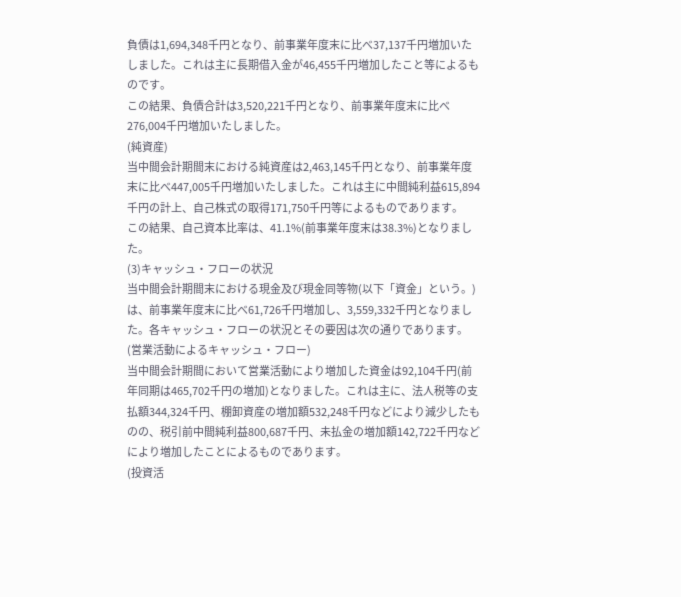負債は1,694,348千円となり、前事業年度末に比べ37,137千円増加いたしました。これは主に長期借入金が46,455千円増加したこと等によるものです。
この結果、負債合計は3,520,221千円となり、前事業年度末に比べ276,004千円増加いたしました。
(純資産)
当中間会計期間末における純資産は2,463,145千円となり、前事業年度末に比べ447,005千円増加いたしました。これは主に中間純利益615,894千円の計上、自己株式の取得171,750千円等によるものであります。
この結果、自己資本比率は、41.1%(前事業年度末は38.3%)となりました。
(3)キャッシュ・フローの状況
当中間会計期間末における現金及び現金同等物(以下「資金」という。)は、前事業年度末に比べ61,726千円増加し、3,559,332千円となりました。各キャッシュ・フローの状況とその要因は次の通りであります。
(営業活動によるキャッシュ・フロー)
当中間会計期間において営業活動により増加した資金は92,104千円(前年同期は465,702千円の増加)となりました。これは主に、法人税等の支払額344,324千円、棚卸資産の増加額532,248千円などにより減少したものの、税引前中間純利益800,687千円、未払金の増加額142,722千円などにより増加したことによるものであります。
(投資活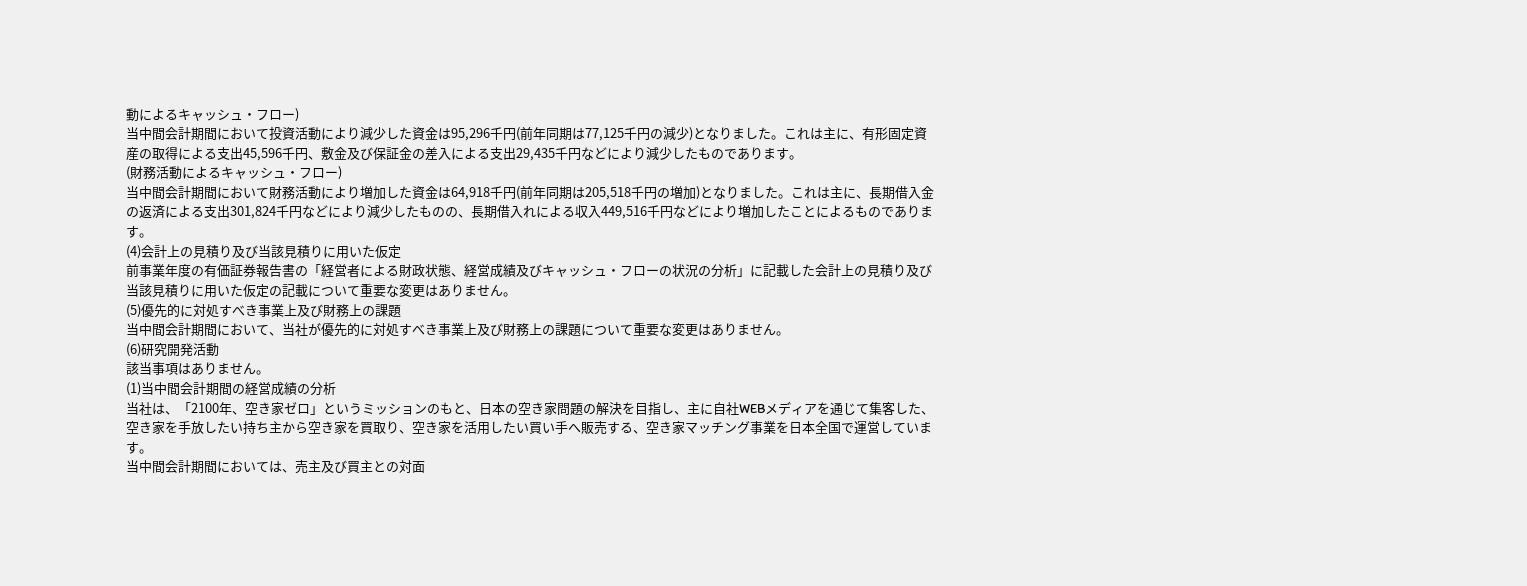動によるキャッシュ・フロー)
当中間会計期間において投資活動により減少した資金は95,296千円(前年同期は77,125千円の減少)となりました。これは主に、有形固定資産の取得による支出45,596千円、敷金及び保証金の差入による支出29,435千円などにより減少したものであります。
(財務活動によるキャッシュ・フロー)
当中間会計期間において財務活動により増加した資金は64,918千円(前年同期は205,518千円の増加)となりました。これは主に、長期借入金の返済による支出301,824千円などにより減少したものの、長期借入れによる収入449,516千円などにより増加したことによるものであります。
(4)会計上の見積り及び当該見積りに用いた仮定
前事業年度の有価証券報告書の「経営者による財政状態、経営成績及びキャッシュ・フローの状況の分析」に記載した会計上の見積り及び当該見積りに用いた仮定の記載について重要な変更はありません。
(5)優先的に対処すべき事業上及び財務上の課題
当中間会計期間において、当社が優先的に対処すべき事業上及び財務上の課題について重要な変更はありません。
(6)研究開発活動
該当事項はありません。
(1)当中間会計期間の経営成績の分析
当社は、「2100年、空き家ゼロ」というミッションのもと、日本の空き家問題の解決を目指し、主に自社WEBメディアを通じて集客した、空き家を手放したい持ち主から空き家を買取り、空き家を活用したい買い手へ販売する、空き家マッチング事業を日本全国で運営しています。
当中間会計期間においては、売主及び買主との対面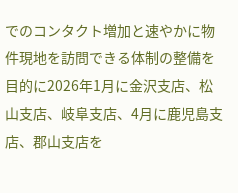でのコンタクト増加と速やかに物件現地を訪問できる体制の整備を目的に2026年1月に金沢支店、松山支店、岐阜支店、4月に鹿児島支店、郡山支店を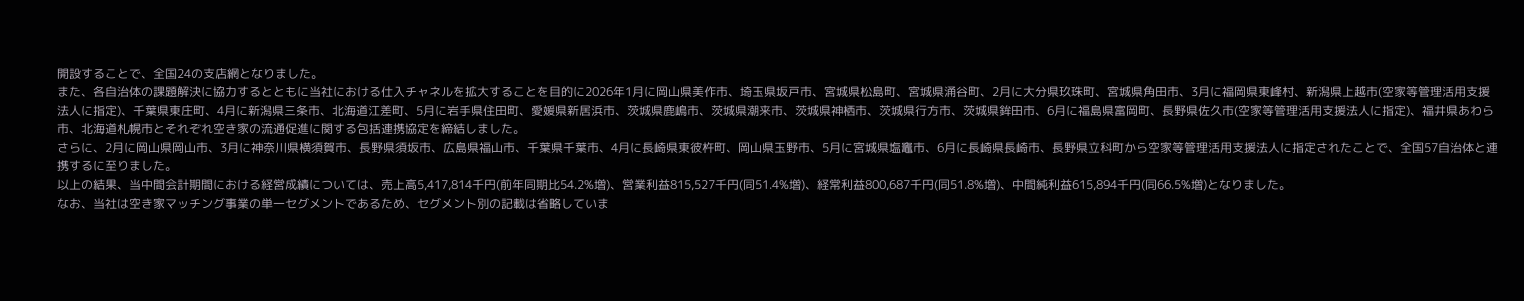開設することで、全国24の支店網となりました。
また、各自治体の課題解決に協力するとともに当社における仕入チャネルを拡大することを目的に2026年1月に岡山県美作市、埼玉県坂戸市、宮城県松島町、宮城県涌谷町、2月に大分県玖珠町、宮城県角田市、3月に福岡県東峰村、新潟県上越市(空家等管理活用支援法人に指定)、千葉県東庄町、4月に新潟県三条市、北海道江差町、5月に岩手県住田町、愛媛県新居浜市、茨城県鹿嶋市、茨城県潮来市、茨城県神栖市、茨城県行方市、茨城県鉾田市、6月に福島県富岡町、長野県佐久市(空家等管理活用支援法人に指定)、福井県あわら市、北海道札幌市とそれぞれ空き家の流通促進に関する包括連携協定を締結しました。
さらに、2月に岡山県岡山市、3月に神奈川県横須賀市、長野県須坂市、広島県福山市、千葉県千葉市、4月に長崎県東彼杵町、岡山県玉野市、5月に宮城県塩竈市、6月に長崎県長崎市、長野県立科町から空家等管理活用支援法人に指定されたことで、全国57自治体と連携するに至りました。
以上の結果、当中間会計期間における経営成績については、売上高5,417,814千円(前年同期比54.2%増)、営業利益815,527千円(同51.4%増)、経常利益800,687千円(同51.8%増)、中間純利益615,894千円(同66.5%増)となりました。
なお、当社は空き家マッチング事業の単一セグメントであるため、セグメント別の記載は省略していま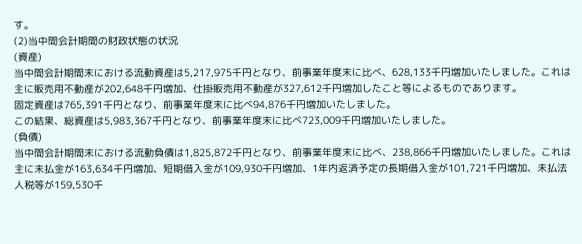す。
(2)当中間会計期間の財政状態の状況
(資産)
当中間会計期間末における流動資産は5,217,975千円となり、前事業年度末に比べ、628,133千円増加いたしました。これは主に販売用不動産が202,648千円増加、仕掛販売用不動産が327,612千円増加したこと等によるものであります。
固定資産は765,391千円となり、前事業年度末に比べ94,876千円増加いたしました。
この結果、総資産は5,983,367千円となり、前事業年度末に比べ723,009千円増加いたしました。
(負債)
当中間会計期間末における流動負債は1,825,872千円となり、前事業年度末に比べ、238,866千円増加いたしました。これは主に未払金が163,634千円増加、短期借入金が109,930千円増加、1年内返済予定の長期借入金が101,721千円増加、未払法人税等が159,530千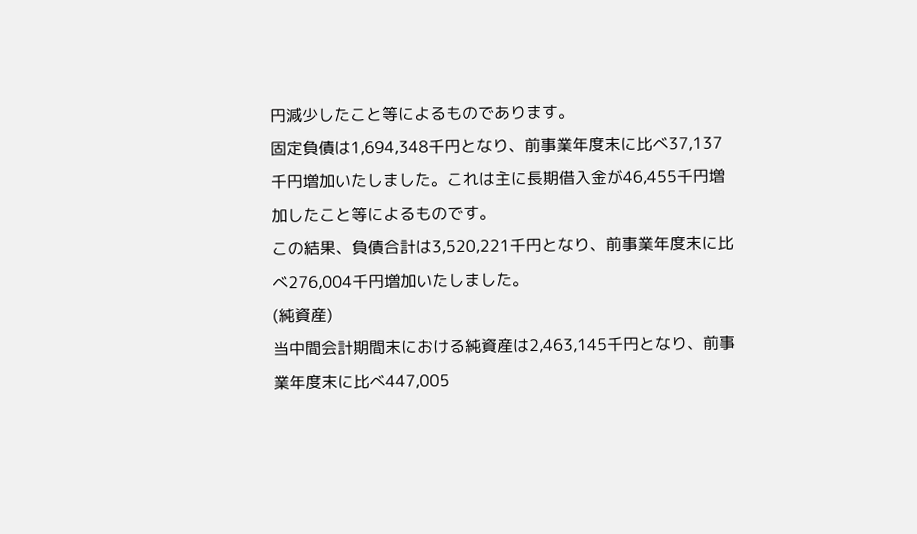円減少したこと等によるものであります。
固定負債は1,694,348千円となり、前事業年度末に比べ37,137千円増加いたしました。これは主に長期借入金が46,455千円増加したこと等によるものです。
この結果、負債合計は3,520,221千円となり、前事業年度末に比べ276,004千円増加いたしました。
(純資産)
当中間会計期間末における純資産は2,463,145千円となり、前事業年度末に比べ447,005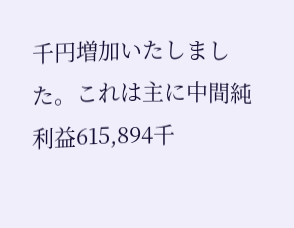千円増加いたしました。これは主に中間純利益615,894千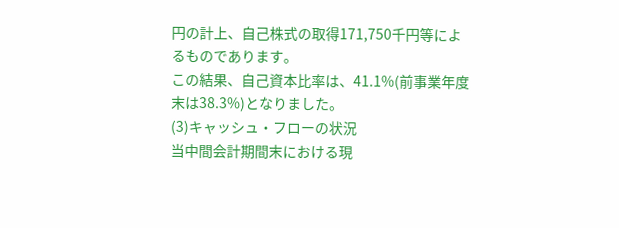円の計上、自己株式の取得171,750千円等によるものであります。
この結果、自己資本比率は、41.1%(前事業年度末は38.3%)となりました。
(3)キャッシュ・フローの状況
当中間会計期間末における現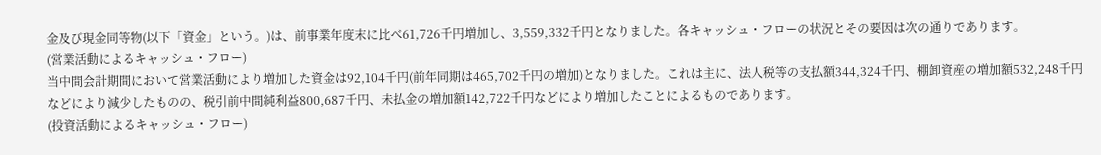金及び現金同等物(以下「資金」という。)は、前事業年度末に比べ61,726千円増加し、3,559,332千円となりました。各キャッシュ・フローの状況とその要因は次の通りであります。
(営業活動によるキャッシュ・フロー)
当中間会計期間において営業活動により増加した資金は92,104千円(前年同期は465,702千円の増加)となりました。これは主に、法人税等の支払額344,324千円、棚卸資産の増加額532,248千円などにより減少したものの、税引前中間純利益800,687千円、未払金の増加額142,722千円などにより増加したことによるものであります。
(投資活動によるキャッシュ・フロー)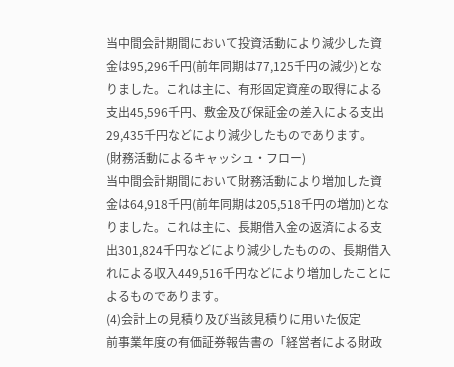当中間会計期間において投資活動により減少した資金は95,296千円(前年同期は77,125千円の減少)となりました。これは主に、有形固定資産の取得による支出45,596千円、敷金及び保証金の差入による支出29,435千円などにより減少したものであります。
(財務活動によるキャッシュ・フロー)
当中間会計期間において財務活動により増加した資金は64,918千円(前年同期は205,518千円の増加)となりました。これは主に、長期借入金の返済による支出301,824千円などにより減少したものの、長期借入れによる収入449,516千円などにより増加したことによるものであります。
(4)会計上の見積り及び当該見積りに用いた仮定
前事業年度の有価証券報告書の「経営者による財政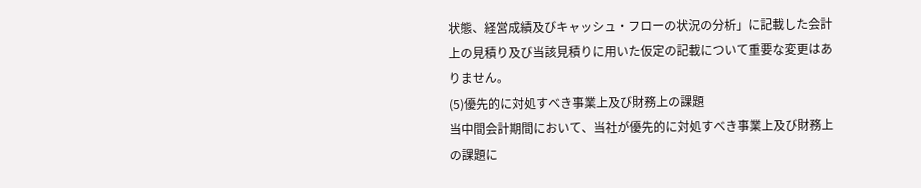状態、経営成績及びキャッシュ・フローの状況の分析」に記載した会計上の見積り及び当該見積りに用いた仮定の記載について重要な変更はありません。
(5)優先的に対処すべき事業上及び財務上の課題
当中間会計期間において、当社が優先的に対処すべき事業上及び財務上の課題に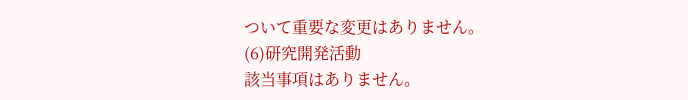ついて重要な変更はありません。
(6)研究開発活動
該当事項はありません。